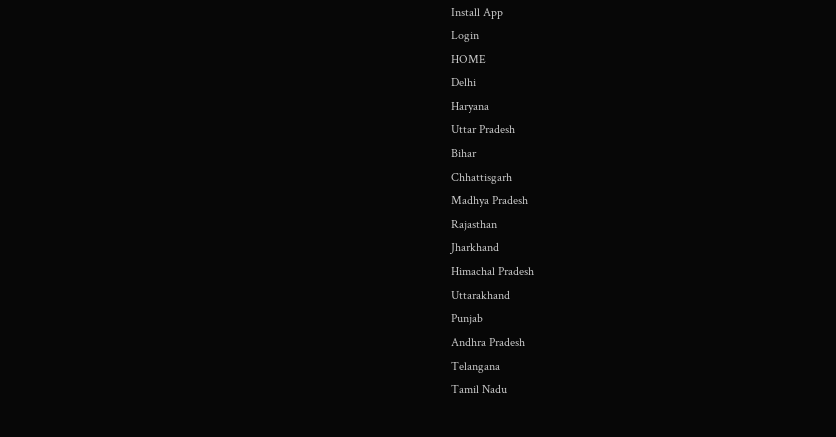Install App
Login
HOME
Delhi
Haryana
Uttar Pradesh
Bihar
Chhattisgarh
Madhya Pradesh
Rajasthan
Jharkhand
Himachal Pradesh
Uttarakhand
Punjab
Andhra Pradesh
Telangana
Tamil Nadu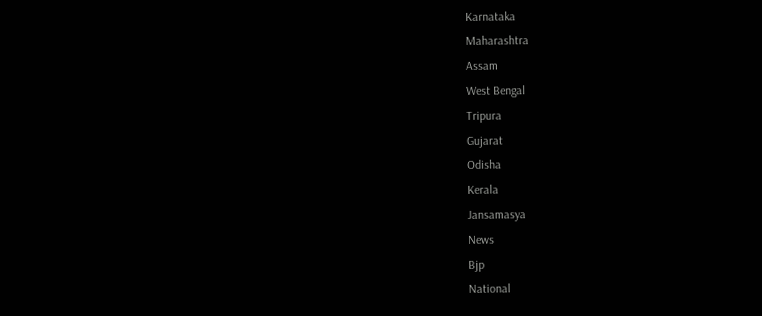Karnataka
Maharashtra
Assam
West Bengal
Tripura
Gujarat
Odisha
Kerala
Jansamasya
News
Bjp
National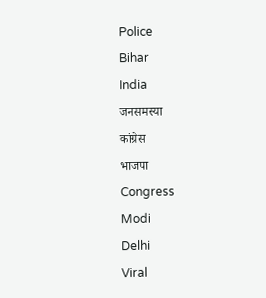Police
Bihar
India
जनसमस्या
कांग्रेस
भाजपा
Congress
Modi
Delhi
Viral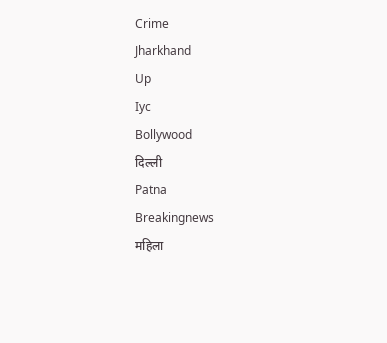Crime
Jharkhand
Up
Iyc
Bollywood
दिल्ली
Patna
Breakingnews
महिला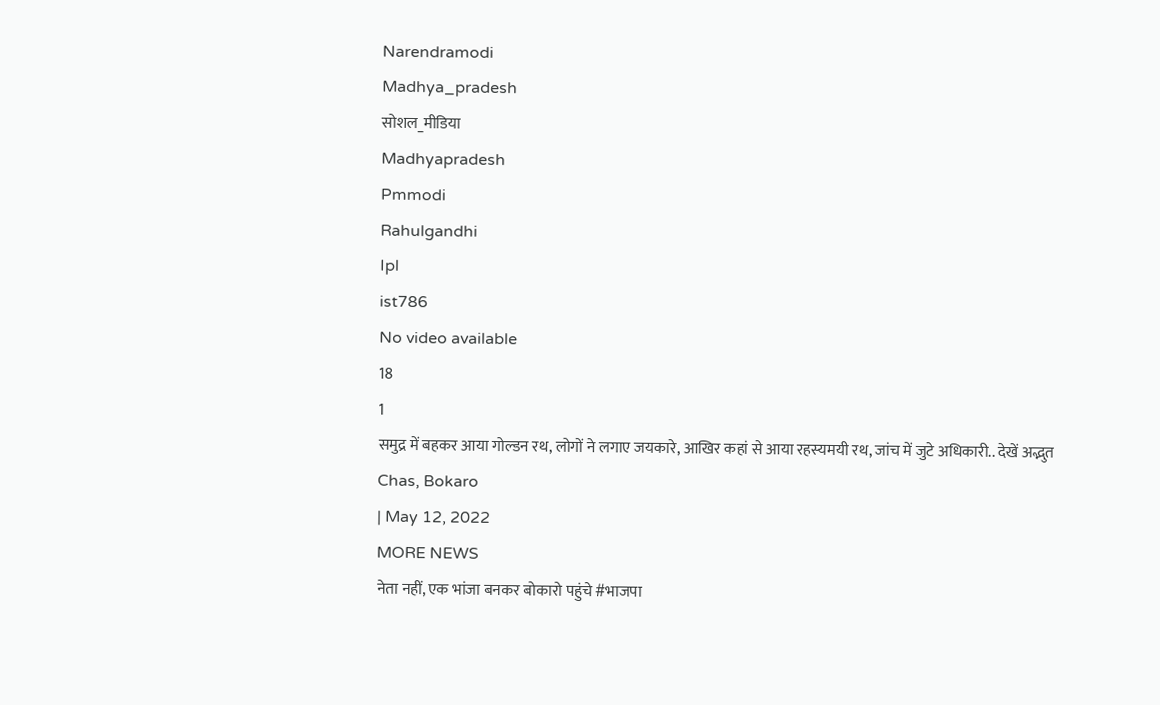Narendramodi
Madhya_pradesh
सोशल_मीडिया
Madhyapradesh
Pmmodi
Rahulgandhi
Ipl
ist786
No video available
18
1
समुद्र में बहकर आया गोल्डन रथ, लोगों ने लगाए जयकारे, आखिर कहां से आया रहस्यमयी रथ, जांच में जुटे अधिकारी.. देखें अद्भुत
Chas, Bokaro
| May 12, 2022
MORE NEWS
नेता नहीं, एक भांजा बनकर बोकारो पहुंचे #भाजपा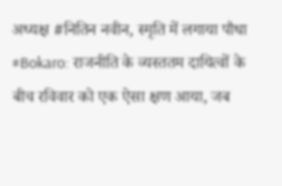अध्यक्ष #नितिन नवीन, स्मृति में लगाया पौधा #Bokaro: राजनीति के व्यस्ततम दायित्वों के बीच रविवार को एक ऐसा क्षण आया, जब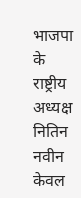भाजपा के राष्ट्रीय अध्यक्ष नितिन नवीन केवल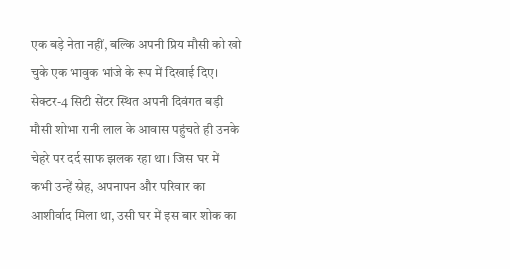एक बड़े नेता नहीं, बल्कि अपनी प्रिय मौसी को खो चुके एक भावुक भांजे के रूप में दिखाई दिए। सेक्टर-4 सिटी सेंटर स्थित अपनी दिवंगत बड़ी मौसी शोभा रानी लाल के आवास पहुंचते ही उनके चेहरे पर दर्द साफ झलक रहा था। जिस घर में कभी उन्हें स्नेह, अपनापन और परिवार का आशीर्वाद मिला था, उसी घर में इस बार शोक का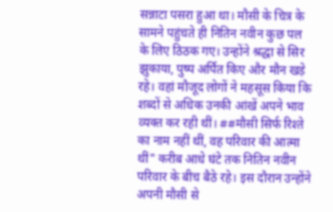सन्नाटा पसरा हुआ था। मौसी के चित्र के सामने पहुंचते ही नितिन नवीन कुछ पल के लिए ठिठक गए। उन्होंने श्रद्धा से सिर झुकाया, पुष्प अर्पित किए और मौन खड़े रहे। वहां मौजूद लोगों ने महसूस किया कि शब्दों से अधिक उनकी आंखें अपने भाव व्यक्त कर रही थीं। ##मौसी सिर्फ रिश्ते का नाम नहीं थीं, वह परिवार की आत्मा थीं" करीब आधे घंटे तक नितिन नवीन परिवार के बीच बैठे रहे। इस दौरान उन्होंने अपनी मौसी से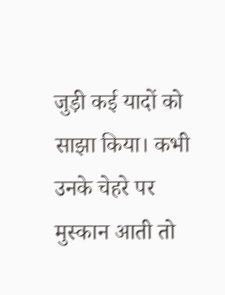जुड़ी कई यादों को साझा किया। कभी उनके चेहरे पर मुस्कान आती तो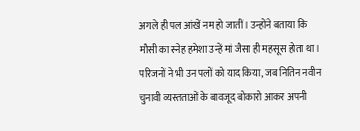अगले ही पल आंखें नम हो जातीं। उन्होंने बताया कि मौसी का स्नेह हमेशा उन्हें मां जैसा ही महसूस होता था। परिजनों ने भी उन पलों को याद किया, जब नितिन नवीन चुनावी व्यस्तताओं के बावजूद बोकारो आकर अपनी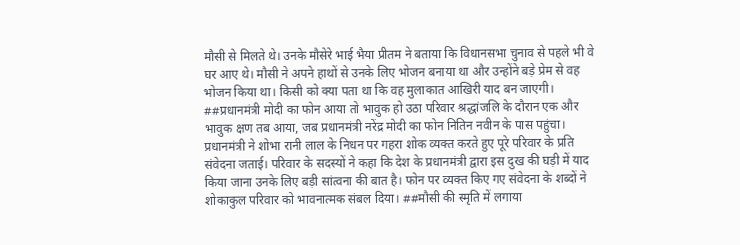मौसी से मिलते थे। उनके मौसेरे भाई भैया प्रीतम ने बताया कि विधानसभा चुनाव से पहले भी वे घर आए थे। मौसी ने अपने हाथों से उनके लिए भोजन बनाया था और उन्होंने बड़े प्रेम से वह भोजन किया था। किसी को क्या पता था कि वह मुलाकात आखिरी याद बन जाएगी। ##प्रधानमंत्री मोदी का फोन आया तो भावुक हो उठा परिवार श्रद्धांजलि के दौरान एक और भावुक क्षण तब आया, जब प्रधानमंत्री नरेंद्र मोदी का फोन नितिन नवीन के पास पहुंचा। प्रधानमंत्री ने शोभा रानी लाल के निधन पर गहरा शोक व्यक्त करते हुए पूरे परिवार के प्रति संवेदना जताई। परिवार के सदस्यों ने कहा कि देश के प्रधानमंत्री द्वारा इस दुख की घड़ी में याद किया जाना उनके लिए बड़ी सांत्वना की बात है। फोन पर व्यक्त किए गए संवेदना के शब्दों ने शोकाकुल परिवार को भावनात्मक संबल दिया। ##मौसी की स्मृति में लगाया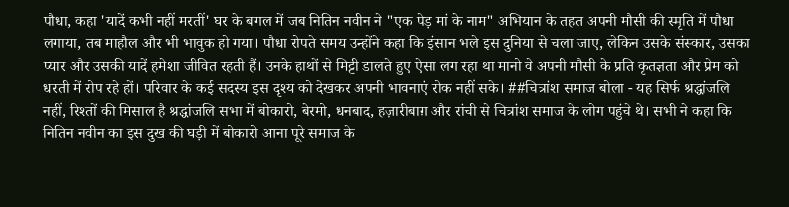पौधा, कहा 'यादें कभी नहीं मरतीं' घर के बगल में जब नितिन नवीन ने "एक पेड़ मां के नाम" अभियान के तहत अपनी मौसी की स्मृति में पौधा लगाया, तब माहौल और भी भावुक हो गया। पौधा रोपते समय उन्होंने कहा कि इंसान भले इस दुनिया से चला जाए, लेकिन उसके संस्कार, उसका प्यार और उसकी यादें हमेशा जीवित रहती हैं। उनके हाथों से मिट्टी डालते हुए ऐसा लग रहा था मानो वे अपनी मौसी के प्रति कृतज्ञता और प्रेम को धरती में रोप रहे हों। परिवार के कई सदस्य इस दृश्य को देखकर अपनी भावनाएं रोक नहीं सके। ##चित्रांश समाज बोला - यह सिर्फ श्रद्धांजलि नहीं, रिश्तों की मिसाल है श्रद्धांजलि सभा में बोकारो, बेरमो, धनबाद, हज़ारीबाग़ और रांची से चित्रांश समाज के लोग पहुंचे थे। सभी ने कहा कि नितिन नवीन का इस दुख की घड़ी में बोकारो आना पूरे समाज के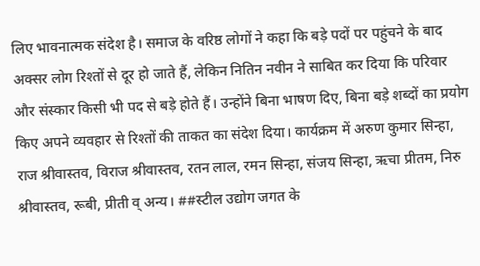लिए भावनात्मक संदेश है। समाज के वरिष्ठ लोगों ने कहा कि बड़े पदों पर पहुंचने के बाद अक्सर लोग रिश्तों से दूर हो जाते हैं, लेकिन नितिन नवीन ने साबित कर दिया कि परिवार और संस्कार किसी भी पद से बड़े होते हैं। उन्होंने बिना भाषण दिए, बिना बड़े शब्दों का प्रयोग किए अपने व्यवहार से रिश्तों की ताकत का संदेश दिया। कार्यक्रम में अरुण कुमार सिन्हा, राज श्रीवास्तव, विराज श्रीवास्तव, रतन लाल, रमन सिन्हा, संजय सिन्हा, ऋचा प्रीतम, निरु श्रीवास्तव, रूबी, प्रीती व् अन्य। ##स्टील उद्योग जगत के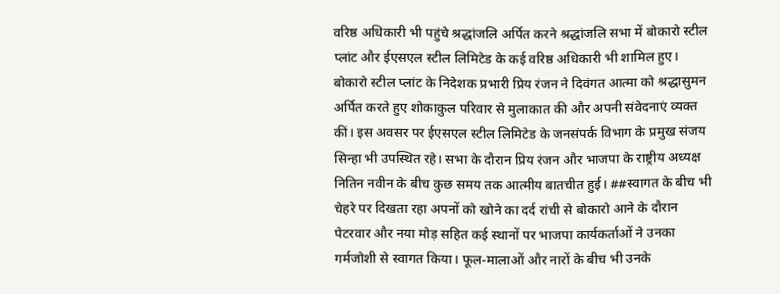वरिष्ठ अधिकारी भी पहुंचे श्रद्धांजलि अर्पित करने श्रद्धांजलि सभा में बोकारो स्टील प्लांट और ईएसएल स्टील लिमिटेड के कई वरिष्ठ अधिकारी भी शामिल हुए। बोकारो स्टील प्लांट के निदेशक प्रभारी प्रिय रंजन ने दिवंगत आत्मा को श्रद्धासुमन अर्पित करते हुए शोकाकुल परिवार से मुलाकात की और अपनी संवेदनाएं व्यक्त कीं। इस अवसर पर ईएसएल स्टील लिमिटेड के जनसंपर्क विभाग के प्रमुख संजय सिन्हा भी उपस्थित रहे। सभा के दौरान प्रिय रंजन और भाजपा के राष्ट्रीय अध्यक्ष नितिन नवीन के बीच कुछ समय तक आत्मीय बातचीत हुई। ##स्वागत के बीच भी चेहरे पर दिखता रहा अपनों को खोने का दर्द रांची से बोकारो आने के दौरान पेटरवार और नया मोड़ सहित कई स्थानों पर भाजपा कार्यकर्ताओं ने उनका गर्मजोशी से स्वागत किया। फूल-मालाओं और नारों के बीच भी उनके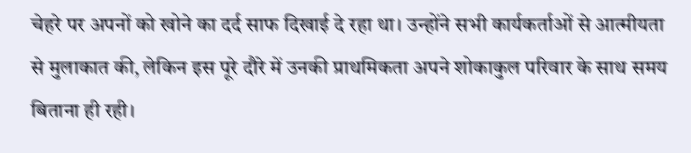चेहरे पर अपनों को खोने का दर्द साफ दिखाई दे रहा था। उन्होंने सभी कार्यकर्ताओं से आत्मीयता से मुलाकात की, लेकिन इस पूरे दौरे में उनकी प्राथमिकता अपने शोकाकुल परिवार के साथ समय बिताना ही रही।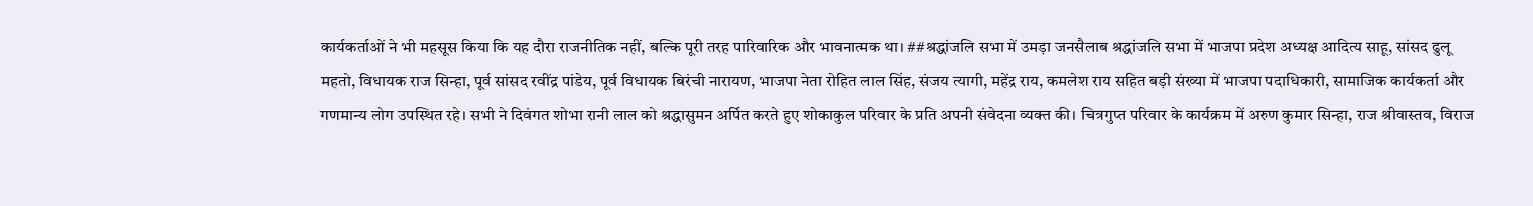कार्यकर्ताओं ने भी महसूस किया कि यह दौरा राजनीतिक नहीं, बल्कि पूरी तरह पारिवारिक और भावनात्मक था। ##श्रद्धांजलि सभा में उमड़ा जनसैलाब श्रद्धांजलि सभा में भाजपा प्रदेश अध्यक्ष आदित्य साहू, सांसद ढुलू महतो, विधायक राज सिन्हा, पूर्व सांसद रवींद्र पांडेय, पूर्व विधायक बिरंची नारायण, भाजपा नेता रोहित लाल सिंह, संजय त्यागी, महेंद्र राय, कमलेश राय सहित बड़ी संख्या में भाजपा पदाधिकारी, सामाजिक कार्यकर्ता और गणमान्य लोग उपस्थित रहे। सभी ने दिवंगत शोभा रानी लाल को श्रद्धासुमन अर्पित करते हुए शोकाकुल परिवार के प्रति अपनी संवेदना व्यक्त की। चित्रगुप्त परिवार के कार्यक्रम में अरुण कुमार सिन्हा, राज श्रीवास्तव, विराज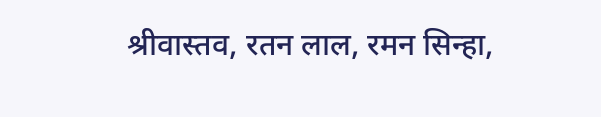श्रीवास्तव, रतन लाल, रमन सिन्हा,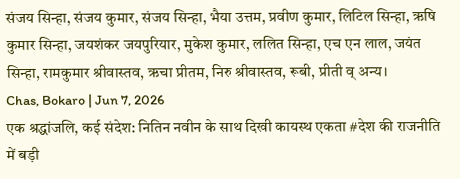संजय सिन्हा, संजय कुमार, संजय सिन्हा, भैया उत्तम, प्रवीण कुमार, लिटिल सिन्हा, ऋषि कुमार सिन्हा, जयशंकर जयपुरियार, मुकेश कुमार, ललित सिन्हा, एच एन लाल, जयंत सिन्हा, रामकुमार श्रीवास्तव, ऋचा प्रीतम, निरु श्रीवास्तव, रूबी, प्रीती व् अन्य।
Chas, Bokaro | Jun 7, 2026
एक श्रद्धांजलि, कई संदेश: नितिन नवीन के साथ दिखी कायस्थ एकता #देश की राजनीति में बड़ी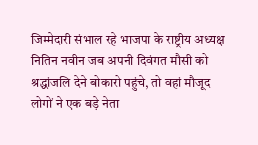जिम्मेदारी संभाल रहे भाजपा के राष्ट्रीय अध्यक्ष नितिन नवीन जब अपनी दिवंगत मौसी को श्रद्धांजलि देने बोकारो पहुंचे, तो वहां मौजूद लोगों ने एक बड़े नेता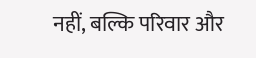नहीं, बल्कि परिवार और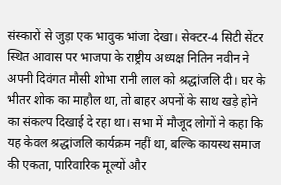संस्कारों से जुड़ा एक भावुक भांजा देखा। सेक्टर-4 सिटी सेंटर स्थित आवास पर भाजपा के राष्ट्रीय अध्यक्ष नितिन नवीन ने अपनी दिवंगत मौसी शोभा रानी लाल को श्रद्धांजलि दी। घर के भीतर शोक का माहौल था, तो बाहर अपनों के साथ खड़े होने का संकल्प दिखाई दे रहा था। सभा में मौजूद लोगों ने कहा कि यह केवल श्रद्धांजलि कार्यक्रम नहीं था, बल्कि कायस्थ समाज की एकता, पारिवारिक मूल्यों और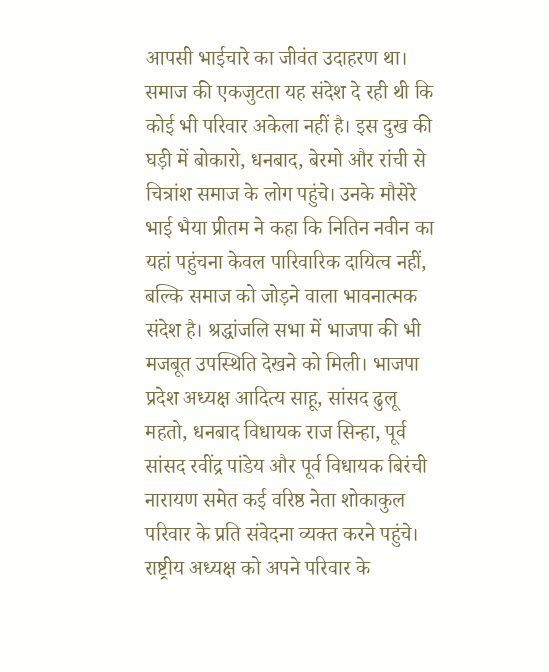आपसी भाईचारे का जीवंत उदाहरण था। समाज की एकजुटता यह संदेश दे रही थी कि कोई भी परिवार अकेला नहीं है। इस दुख की घड़ी में बोकारो, धनबाद, बेरमो और रांची से चित्रांश समाज के लोग पहुंचे। उनके मौसेरे भाई भैया प्रीतम ने कहा कि नितिन नवीन का यहां पहुंचना केवल पारिवारिक दायित्व नहीं, बल्कि समाज को जोड़ने वाला भावनात्मक संदेश है। श्रद्धांजलि सभा में भाजपा की भी मजबूत उपस्थिति देखने को मिली। भाजपा प्रदेश अध्यक्ष आदित्य साहू, सांसद ढुलू महतो, धनबाद विधायक राज सिन्हा, पूर्व सांसद रवींद्र पांडेय और पूर्व विधायक बिरंची नारायण समेत कई वरिष्ठ नेता शोकाकुल परिवार के प्रति संवेदना व्यक्त करने पहुंचे। राष्ट्रीय अध्यक्ष को अपने परिवार के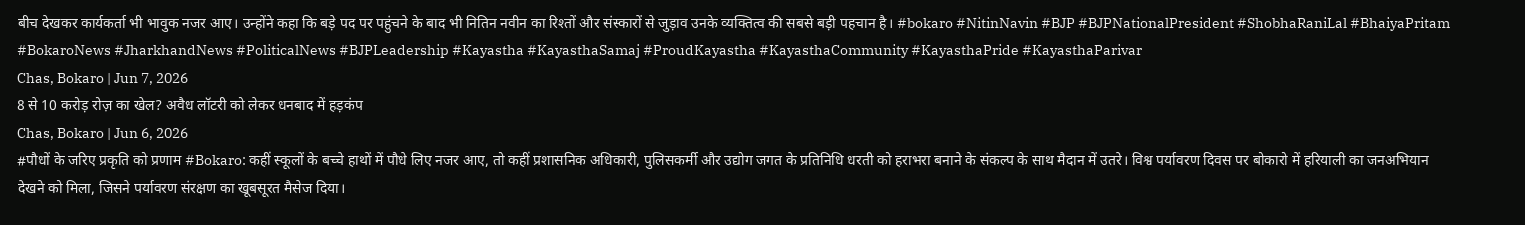बीच देखकर कार्यकर्ता भी भावुक नजर आए। उन्होंने कहा कि बड़े पद पर पहुंचने के बाद भी नितिन नवीन का रिश्तों और संस्कारों से जुड़ाव उनके व्यक्तित्व की सबसे बड़ी पहचान है। #bokaro #NitinNavin #BJP #BJPNationalPresident #ShobhaRaniLal #BhaiyaPritam #BokaroNews #JharkhandNews #PoliticalNews #BJPLeadership #Kayastha #KayasthaSamaj #ProudKayastha #KayasthaCommunity #KayasthaPride #KayasthaParivar
Chas, Bokaro | Jun 7, 2026
8 से 10 करोड़ रोज़ का खेल? अवैध लॉटरी को लेकर धनबाद में हड़कंप
Chas, Bokaro | Jun 6, 2026
#पौधों के जरिए प्रकृति को प्रणाम #Bokaro: कहीं स्कूलों के बच्चे हाथों में पौधे लिए नजर आए, तो कहीं प्रशासनिक अधिकारी, पुलिसकर्मी और उद्योग जगत के प्रतिनिधि धरती को हराभरा बनाने के संकल्प के साथ मैदान में उतरे। विश्व पर्यावरण दिवस पर बोकारो में हरियाली का जनअभियान देखने को मिला, जिसने पर्यावरण संरक्षण का खूबसूरत मैसेज दिया।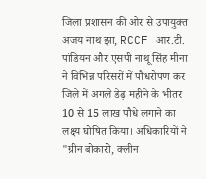जिला प्रशासन की ओर से उपायुक्त अजय नाथ झा, RCCF आर.टी. पांडियन और एसपी नाथू सिंह मीना ने विभिन्न परिसरों में पौधरोपण कर जिले में अगले डेढ़ महीने के भीतर 10 से 15 लाख पौधे लगाने का लक्ष्य घोषित किया। अधिकारियों ने "ग्रीन बोकारो, क्लीन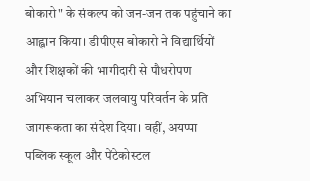बोकारो" के संकल्प को जन-जन तक पहुंचाने का आह्वान किया। डीपीएस बोकारो ने विद्यार्थियों और शिक्षकों की भागीदारी से पौधरोपण अभियान चलाकर जलवायु परिवर्तन के प्रति जागरूकता का संदेश दिया। वहीं, अयप्पा पब्लिक स्कूल और पेंटेकोस्टल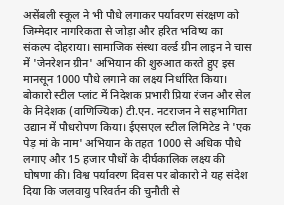असेंबली स्कूल ने भी पौधे लगाकर पर्यावरण संरक्षण को जिम्मेदार नागरिकता से जोड़ा और हरित भविष्य का संकल्प दोहराया। सामाजिक संस्था वर्ल्ड ग्रीन लाइन ने चास में 'जेनरेशन ग्रीन' अभियान की शुरुआत करते हुए इस मानसून 1000 पौधे लगाने का लक्ष्य निर्धारित किया। बोकारो स्टील प्लांट में निदेशक प्रभारी प्रिया रंजन और सेल के निदेशक (वाणिज्यिक) टी.एन. नटराजन ने सहभागिता उद्यान में पौधरोपण किया। ईएसएल स्टील लिमिटेड ने 'एक पेड़ मां के नाम' अभियान के तहत 1000 से अधिक पौधे लगाए और 15 हजार पौधों के दीर्घकालिक लक्ष्य की घोषणा की। विश्व पर्यावरण दिवस पर बोकारो ने यह संदेश दिया कि जलवायु परिवर्तन की चुनौती से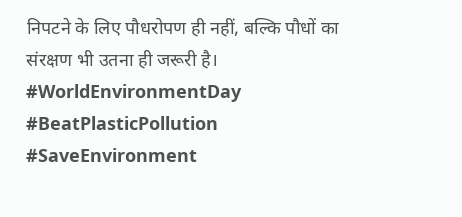निपटने के लिए पौधरोपण ही नहीं, बल्कि पौधों का संरक्षण भी उतना ही जरूरी है। #WorldEnvironmentDay #BeatPlasticPollution #SaveEnvironment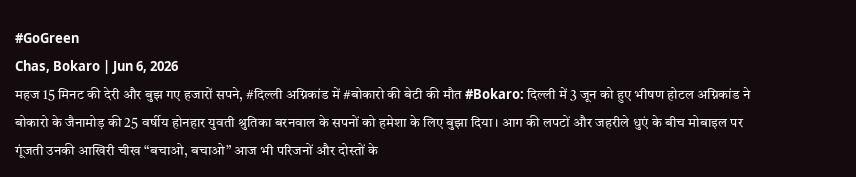#GoGreen
Chas, Bokaro | Jun 6, 2026
महज 15 मिनट की देरी और बुझ गए हजारों सपने, #दिल्ली अग्निकांड में #बोकारो की बेटी की मौत #Bokaro: दिल्ली में 3 जून को हुए भीषण होटल अग्निकांड ने बोकारो के जैनामोड़ की 25 वर्षीय होनहार युवती श्रुतिका बरनवाल के सपनों को हमेशा के लिए बुझा दिया। आग की लपटों और जहरीले धुएं के बीच मोबाइल पर गूंजती उनकी आखिरी चीख “बचाओ, बचाओ” आज भी परिजनों और दोस्तों के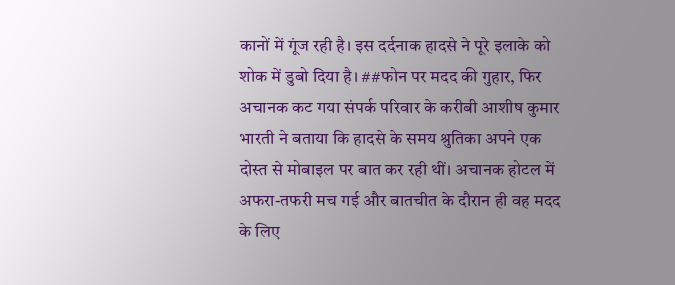कानों में गूंज रही है। इस दर्दनाक हादसे ने पूरे इलाके को शोक में डुबो दिया है। ##फोन पर मदद की गुहार, फिर अचानक कट गया संपर्क परिवार के करीबी आशीष कुमार भारती ने बताया कि हादसे के समय श्रुतिका अपने एक दोस्त से मोबाइल पर बात कर रही थीं। अचानक होटल में अफरा-तफरी मच गई और बातचीत के दौरान ही वह मदद के लिए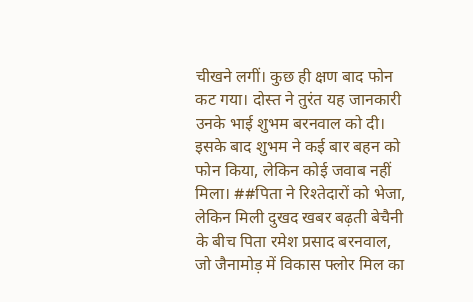चीखने लगीं। कुछ ही क्षण बाद फोन कट गया। दोस्त ने तुरंत यह जानकारी उनके भाई शुभम बरनवाल को दी। इसके बाद शुभम ने कई बार बहन को फोन किया, लेकिन कोई जवाब नहीं मिला। ##पिता ने रिश्तेदारों को भेजा, लेकिन मिली दुखद खबर बढ़ती बेचैनी के बीच पिता रमेश प्रसाद बरनवाल, जो जैनामोड़ में विकास फ्लोर मिल का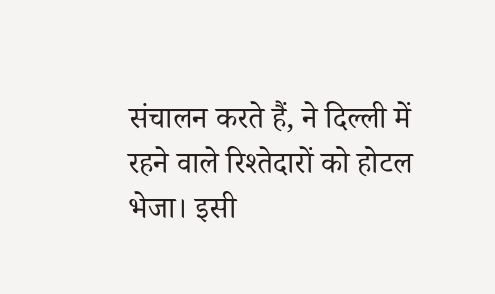संचालन करते हैं, ने दिल्ली में रहने वाले रिश्तेदारों को होटल भेजा। इसी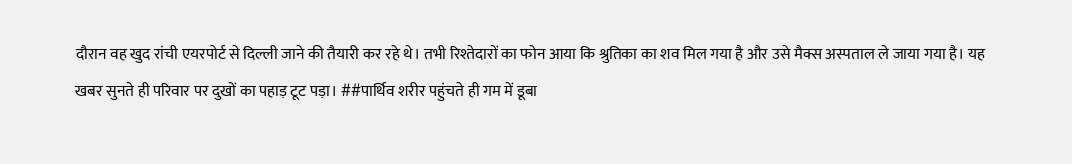दौरान वह खुद रांची एयरपोर्ट से दिल्ली जाने की तैयारी कर रहे थे। तभी रिश्तेदारों का फोन आया कि श्रुतिका का शव मिल गया है और उसे मैक्स अस्पताल ले जाया गया है। यह खबर सुनते ही परिवार पर दुखों का पहाड़ टूट पड़ा। ##पार्थिव शरीर पहुंचते ही गम में डूबा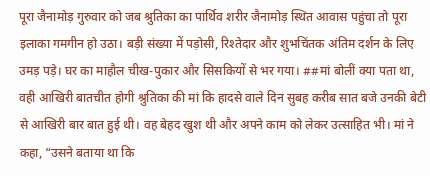पूरा जैनामोड़ गुरुवार को जब श्रुतिका का पार्थिव शरीर जैनामोड़ स्थित आवास पहुंचा तो पूरा इलाका गमगीन हो उठा। बड़ी संख्या में पड़ोसी, रिश्तेदार और शुभचिंतक अंतिम दर्शन के लिए उमड़ पड़े। घर का माहौल चीख-पुकार और सिसकियों से भर गया। ##मां बोलीं क्या पता था, वही आखिरी बातचीत होगी श्रुतिका की मां कि हादसे वाले दिन सुबह करीब सात बजे उनकी बेटी से आखिरी बार बात हुई थी। वह बेहद खुश थी और अपने काम को लेकर उत्साहित भी। मां ने कहा, “उसने बताया था कि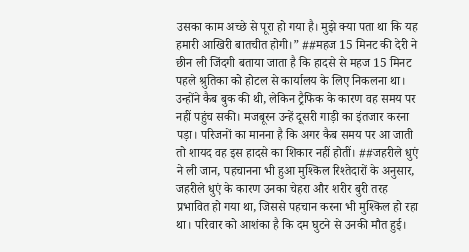उसका काम अच्छे से पूरा हो गया है। मुझे क्या पता था कि यह हमारी आखिरी बातचीत होगी।” ##महज 15 मिनट की देरी ने छीन ली जिंदगी बताया जाता है कि हादसे से महज 15 मिनट पहले श्रुतिका को होटल से कार्यालय के लिए निकलना था। उन्होंने कैब बुक की थी, लेकिन ट्रैफिक के कारण वह समय पर नहीं पहुंच सकी। मजबूरन उन्हें दूसरी गाड़ी का इंतजार करना पड़ा। परिजनों का मानना है कि अगर कैब समय पर आ जाती तो शायद वह इस हादसे का शिकार नहीं होतीं। ##जहरीले धुएं ने ली जान, पहचानना भी हुआ मुश्किल रिश्तेदारों के अनुसार, जहरीले धुएं के कारण उनका चेहरा और शरीर बुरी तरह प्रभावित हो गया था, जिससे पहचान करना भी मुश्किल हो रहा था। परिवार को आशंका है कि दम घुटने से उनकी मौत हुई।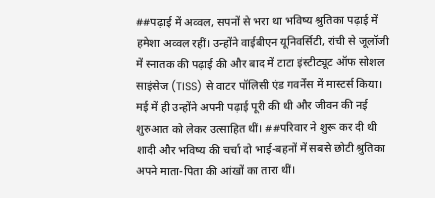##पढ़ाई में अव्वल, सपनों से भरा था भविष्य श्रुतिका पढ़ाई में हमेशा अव्वल रहीं। उन्होंने वाईबीएन यूनिवर्सिटी, रांची से जूलॉजी में स्नातक की पढ़ाई की और बाद में टाटा इंस्टीट्यूट ऑफ सोशल साइंसेज (TISS) से वाटर पॉलिसी एंड गवर्नेंस में मास्टर्स किया। मई में ही उन्होंने अपनी पढ़ाई पूरी की थी और जीवन की नई शुरुआत को लेकर उत्साहित थीं। ##परिवार ने शुरू कर दी थी शादी और भविष्य की चर्चा दो भाई-बहनों में सबसे छोटी श्रुतिका अपने माता-पिता की आंखों का तारा थीं।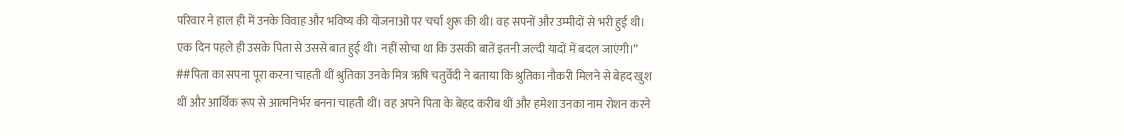परिवार ने हाल ही में उनके विवाह और भविष्य की योजनाओं पर चर्चा शुरू की थी। वह सपनों और उम्मीदों से भरी हुई थी। एक दिन पहले ही उसके पिता से उससे बात हुई थी। नहीं सोचा था कि उसकी बातें इतनी जल्दी यादों में बदल जाएंगी।” ##पिता का सपना पूरा करना चाहती थीं श्रुतिका उनके मित्र ऋषि चतुर्वेदी ने बताया कि श्रुतिका नौकरी मिलने से बेहद खुश थीं और आर्थिक रूप से आत्मनिर्भर बनना चाहती थीं। वह अपने पिता के बेहद करीब थीं और हमेशा उनका नाम रोशन करने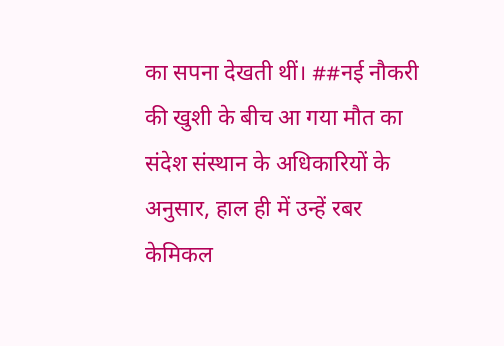का सपना देखती थीं। ##नई नौकरी की खुशी के बीच आ गया मौत का संदेश संस्थान के अधिकारियों के अनुसार, हाल ही में उन्हें रबर केमिकल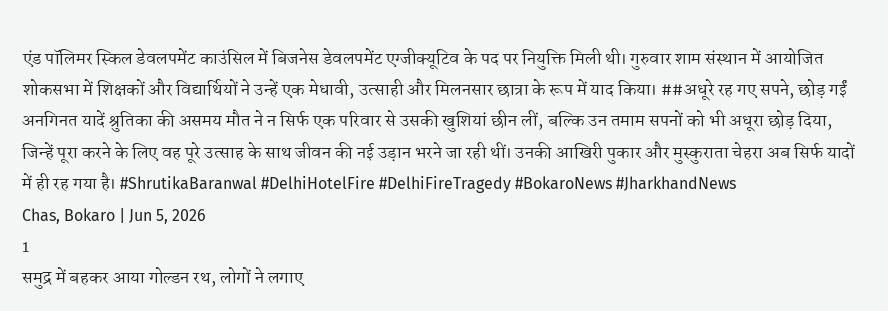एंड पॉलिमर स्किल डेवलपमेंट काउंसिल में बिजनेस डेवलपमेंट एग्जीक्यूटिव के पद पर नियुक्ति मिली थी। गुरुवार शाम संस्थान में आयोजित शोकसभा में शिक्षकों और विद्यार्थियों ने उन्हें एक मेधावी, उत्साही और मिलनसार छात्रा के रूप में याद किया। ##अधूरे रह गए सपने, छोड़ गईं अनगिनत यादें श्रुतिका की असमय मौत ने न सिर्फ एक परिवार से उसकी खुशियां छीन लीं, बल्कि उन तमाम सपनों को भी अधूरा छोड़ दिया, जिन्हें पूरा करने के लिए वह पूरे उत्साह के साथ जीवन की नई उड़ान भरने जा रही थीं। उनकी आखिरी पुकार और मुस्कुराता चेहरा अब सिर्फ यादों में ही रह गया है। #ShrutikaBaranwal #DelhiHotelFire #DelhiFireTragedy #BokaroNews #JharkhandNews
Chas, Bokaro | Jun 5, 2026
1
समुद्र में बहकर आया गोल्डन रथ, लोगों ने लगाए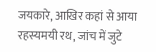जयकारे, आखिर कहां से आया रहस्यमयी रथ, जांच में जुटे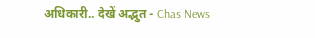अधिकारी.. देखें अद्भुत - Chas News